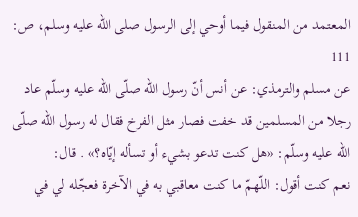المعتمد من المنقول فيما أوحي إلى الرسول صلى الله عليه وسلم، ص: 111
عن مسلم والترمذي: عن أنس أنّ رسول اللّه صلّى اللّه عليه وسلّم عاد رجلا من المسلمين قد خفت فصار مثل الفرخ فقال له رسول اللّه صلّى اللّه عليه وسلّم: «هل كنت تدعو بشيء أو تسأله إيّاه؟» . قال:
نعم كنت أقول: اللّهمّ ما كنت معاقبي به في الآخرة فعجّله لي في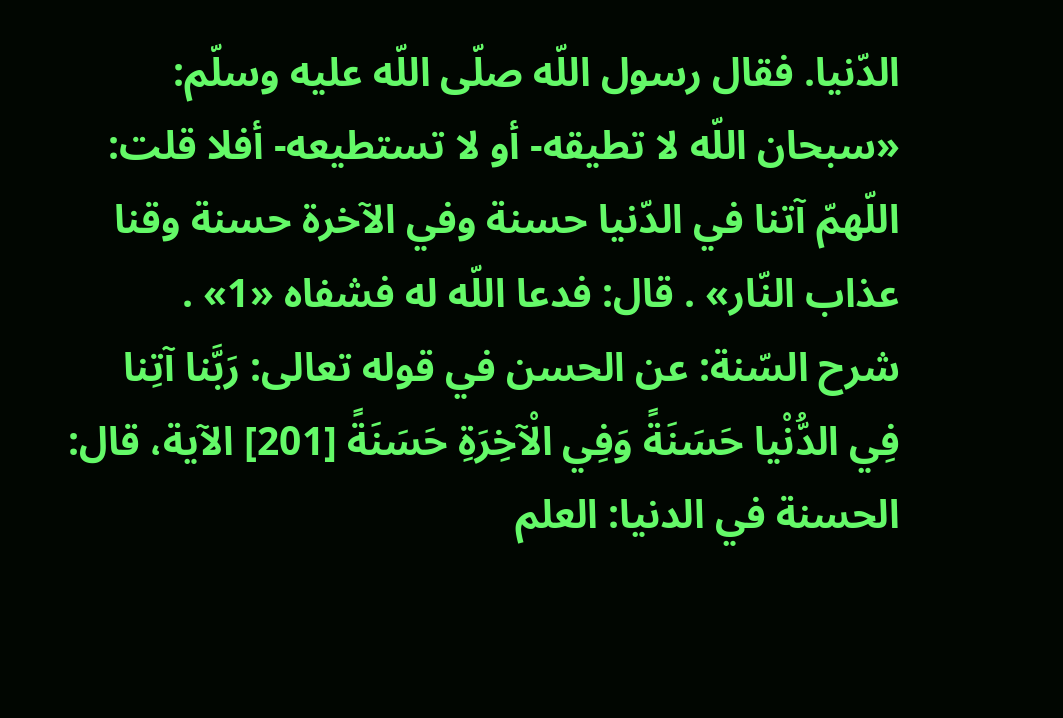الدّنيا. فقال رسول اللّه صلّى اللّه عليه وسلّم: «سبحان اللّه لا تطيقه- أو لا تستطيعه- أفلا قلت: اللّهمّ آتنا في الدّنيا حسنة وفي الآخرة حسنة وقنا عذاب النّار» . قال: فدعا اللّه له فشفاه «1» .
شرح السّنة: عن الحسن في قوله تعالى: رَبَّنا آتِنا فِي الدُّنْيا حَسَنَةً وَفِي الْآخِرَةِ حَسَنَةً [201] الآية، قال: الحسنة في الدنيا: العلم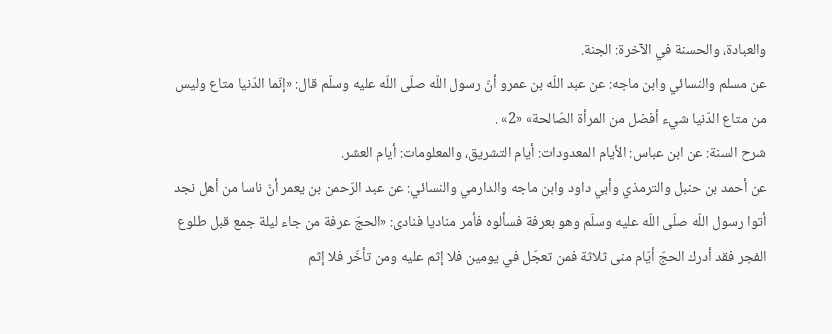والعبادة، والحسنة في الآخرة: الجنة.
عن مسلم والنسائي وابن ماجه: عن عبد اللّه بن عمرو أنّ رسول اللّه صلّى اللّه عليه وسلّم قال: «إنّما الدّنيا متاع وليس من متاع الدّنيا شيء أفضل من المرأة الصّالحة» «2» .
شرح السنة: عن ابن عباس: الأيام المعدودات: أيام التشريق، والمعلومات: أيام العشر.
عن أحمد بن حنبل والترمذي وأبي داود وابن ماجه والدارمي والنسائي: عن عبد الرّحمن بن يعمر أنّ ناسا من أهل نجد أتوا رسول اللّه صلّى اللّه عليه وسلّم وهو بعرفة فسألوه فأمر مناديا فنادى: «الحجّ عرفة من جاء ليلة جمع قبل طلوع الفجر فقد أدرك الحجّ أيّام منى ثلاثة فمن تعجّل في يومين فلا إثم عليه ومن تأخّر فلا إثم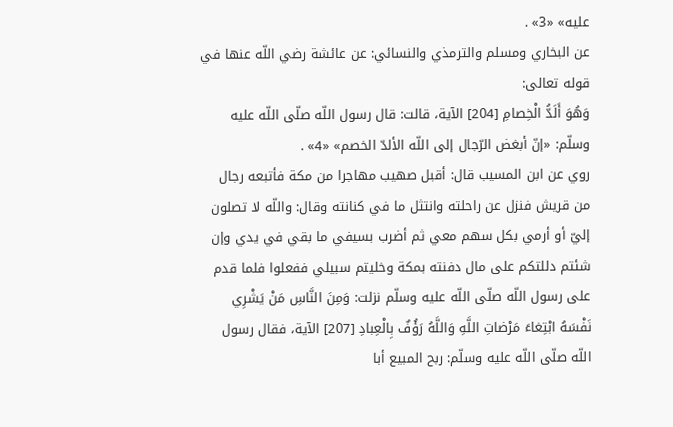عليه» «3» .
عن البخاري ومسلم والترمذي والنسائي: عن عائشة رضي اللّه عنها في قوله تعالى:
وَهُوَ أَلَدُّ الْخِصامِ [204] الآية، قالت: قال رسول اللّه صلّى اللّه عليه وسلّم: «إنّ أبغض الرّجال إلى اللّه الألدّ الخصم» «4» .
روي عن ابن المسيب قال: أقبل صهيب مهاجرا من مكة فأتبعه رجال من قريش فنزل عن راحلته وانتثل ما في كنانته وقال: واللّه لا تصلون إليّ أو أرمي بكل سهم معي ثم أضرب بسيفي ما بقي في يدي وإن شئتم دللتكم على مال دفنته بمكة وخليتم سبيلي ففعلوا فلما قدم على رسول اللّه صلّى اللّه عليه وسلّم نزلت: وَمِنَ النَّاسِ مَنْ يَشْرِي نَفْسَهُ ابْتِغاءَ مَرْضاتِ اللَّهِ وَاللَّهُ رَؤُفٌ بِالْعِبادِ [207] الآية، فقال رسول اللّه صلّى اللّه عليه وسلّم: ربح المبيع أبا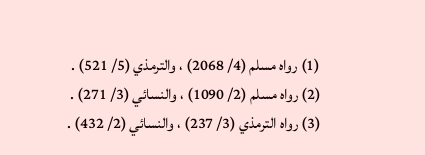(1) رواه مسلم (4/ 2068) ، والترمذي (5/ 521) .
(2) رواه مسلم (2/ 1090) ، والنسائي (3/ 271) .
(3) رواه الترمذي (3/ 237) ، والنسائي (2/ 432) .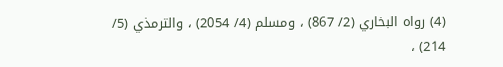(4) رواه البخاري (2/ 867) ، ومسلم (4/ 2054) ، والترمذي (5/ 214) ،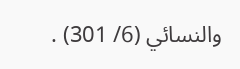والنسائي (6/ 301) .